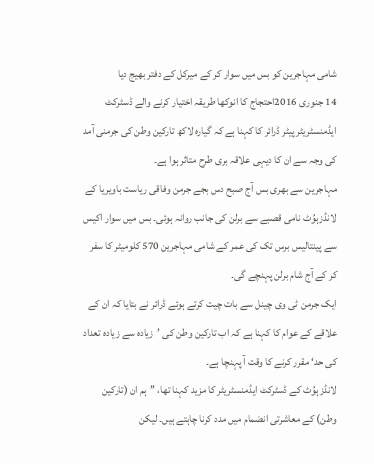شامی مہاجرین کو بس میں سوار کر کے میرکل کے دفتر بھیج دیا
14 جنوری 2016احتجاج کا انوکھا طریقہ اختیار کرنے والے ڈسٹرکٹ ایڈمنسٹریٹر پیٹر ڈرائر کا کہنا ہے کہ گیارہ لاکھ تارکین وطن کی جرمنی آمد کی وجہ سے ان کا دیہی علاقہ بری طرح متاثر ہوا ہے۔
مہاجرین سے بھری بس آج صبح دس بجے جرمن وفاقی ریاست باویریا کے لانڈزہوُٹ نامی قصبے سے برلن کی جانب روانہ ہوئی۔ بس میں سوار اکیس سے پینتالیس برس تک کی عمر کے شامی مہاجرین 570 کلومیٹر کا سفر کر کے آج شام برلن پہنچے گی۔
ایک جرمن ٹی وی چینل سے بات چیت کرتے ہوئے ڈرائر نے بتایا کہ ان کے علاقے کے عوام کا کہنا ہے کہ اب تارکین وطن کی ’زیادہ سے زیادہ تعداد کی حد‘ مقرر کرنے کا وقت آ پہنچا ہے۔
لانڈزہوُٹ کے ڈسٹرکٹ ایڈمنسٹریٹر کا مزید کہنا تھا، ’’ہم ان (تارکین وطن) کے معاشرتی انضمام میں مدد کرنا چاہتے ہیں۔ لیکن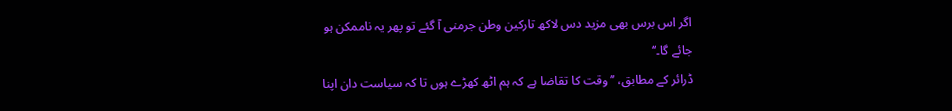اگر اس برس بھی مزید دس لاکھ تارکین وطن جرمنی آ گئے تو پھر یہ ناممکن ہو جائے گا۔‘‘
ڈرائر کے مطابق، ’’وقت کا تقاضا ہے کہ ہم اٹھ کھڑے ہوں تا کہ سیاست دان اپنا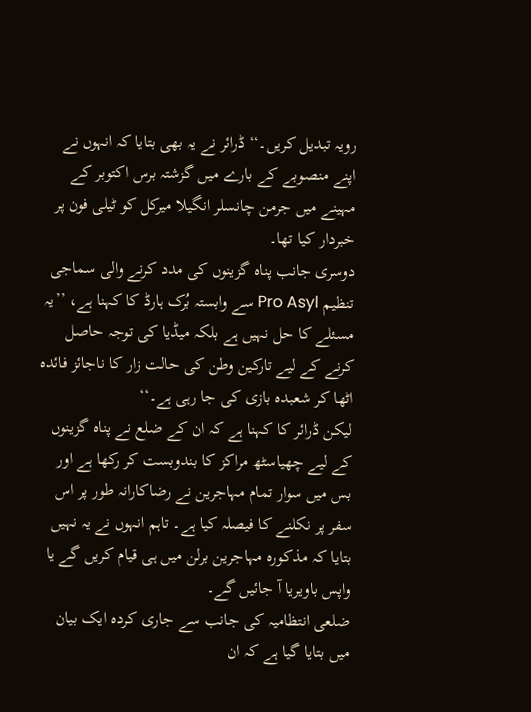رویہ تبدیل کریں۔‘‘ ڈرائر نے یہ بھی بتایا کہ انہوں نے اپنے منصوبے کے بارے میں گزشتہ برس اکتوبر کے مہینے میں جرمن چانسلر انگیلا میرکل کو ٹیلی فون پر خبردار کیا تھا۔
دوسری جانب پناہ گزینوں کی مدد کرنے والی سماجی تنظیم Pro Asyl سے وابستہ بُرک ہارڈ کا کہنا ہے، ’’یہ مسئلے کا حل نہیں ہے بلکہ میڈیا کی توجہ حاصل کرنے کے لیے تارکین وطن کی حالت زار کا ناجائز فائدہ اٹھا کر شعبدہ بازی کی جا رہی ہے۔‘‘
لیکن ڈرائر کا کہنا ہے کہ ان کے ضلع نے پناہ گزینوں کے لیے چھیاسٹھ مراکز کا بندوبست کر رکھا ہے اور بس میں سوار تمام مہاجرین نے رضاکارانہ طور پر اس سفر پر نکلنے کا فیصلہ کیا ہے۔ تاہم انہوں نے یہ نہیں بتایا کہ مذکورہ مہاجرین برلن میں ہی قیام کریں گے یا واپس باویریا آ جائیں گے۔
ضلعی انتظامیہ کی جانب سے جاری کردہ ایک بیان میں بتایا گیا ہے کہ ان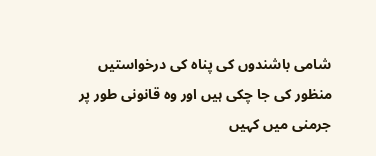شامی باشندوں کی پناہ کی درخواستیں منظور کی جا چکی ہیں اور وہ قانونی طور پر جرمنی میں کہیں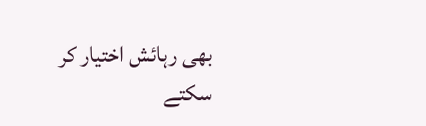بھی رہائش اختیار کر سکتے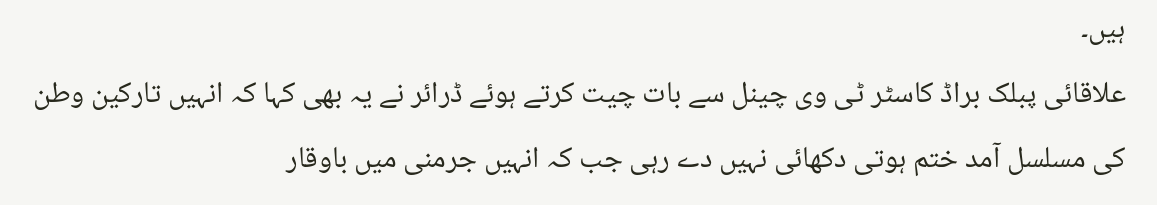ہیں۔
علاقائی پبلک براڈ کاسٹر ٹی وی چینل سے بات چیت کرتے ہوئے ڈرائر نے یہ بھی کہا کہ انہیں تارکین وطن کی مسلسل آمد ختم ہوتی دکھائی نہیں دے رہی جب کہ انہیں جرمنی میں باوقار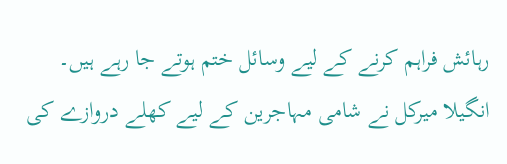رہائش فراہم کرنے کے لیے وسائل ختم ہوتے جا رہے ہیں۔
انگیلا میرکل نے شامی مہاجرین کے لیے کھلے دروازے کی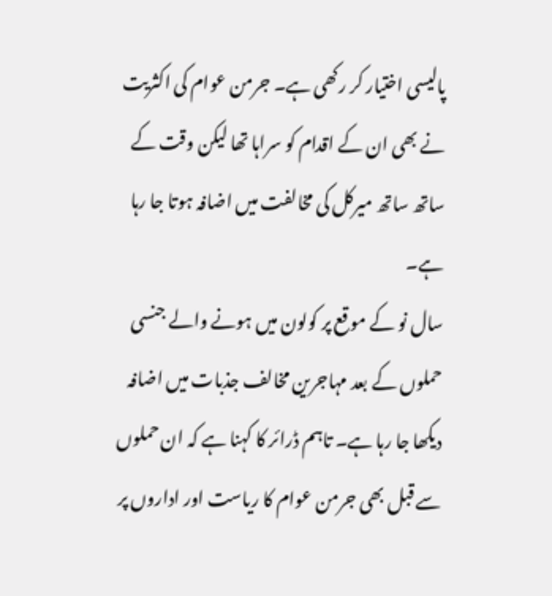پالیسی اختیار کر رکھی ہے۔ جرمن عوام کی اکثریت نے بھی ان کے اقدام کو سراہا تھا لیکن وقت کے ساتھ ساتھ میرکل کی مخالفت میں اضافہ ہوتا جا رہا ہے۔
سال نو کے موقع پر کولون میں ہونے والے جنسی حملوں کے بعد مہاجرین مخالف جذبات میں اضافہ دیکھا جا رہا ہے۔ تاہم ڈرائر کا کہنا ہے کہ ان حملوں سے قبل بھی جرمن عوام کا ریاست اور اداروں پر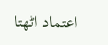اعتماد اٹھتا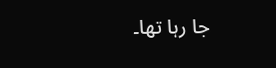جا رہا تھا۔